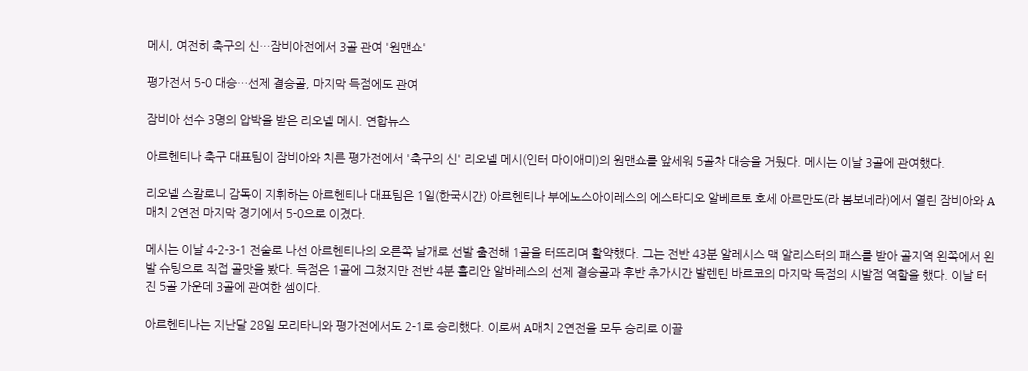메시, 여전히 축구의 신…잠비아전에서 3골 관여 '원맨쇼'

평가전서 5-0 대승…선제 결승골, 마지막 득점에도 관여

잠비아 선수 3명의 압박을 받은 리오넬 메시. 연합뉴스

아르헨티나 축구 대표팀이 잠비아와 치른 평가전에서 '축구의 신' 리오넬 메시(인터 마이애미)의 원맨쇼를 앞세워 5골차 대승을 거뒀다. 메시는 이날 3골에 관여했다.

리오넬 스칼로니 감독이 지휘하는 아르헨티나 대표팀은 1일(한국시간) 아르헨티나 부에노스아이레스의 에스타디오 알베르토 호세 아르만도(라 봄보네라)에서 열린 잠비아와 A매치 2연전 마지막 경기에서 5-0으로 이겼다.

메시는 이날 4-2-3-1 전술로 나선 아르헨티나의 오른쪽 날개로 선발 출전해 1골을 터뜨리며 활약했다. 그는 전반 43분 알레시스 맥 알리스터의 패스를 받아 골지역 왼쪽에서 왼발 슈팅으로 직접 골맛을 봤다. 득점은 1골에 그쳤지만 전반 4분 훌리안 알바레스의 선제 결승골과 후반 추가시간 발렌틴 바르코의 마지막 득점의 시발점 역할을 했다. 이날 터진 5골 가운데 3골에 관여한 셈이다.

아르헨티나는 지난달 28일 모리타니와 평가전에서도 2-1로 승리했다. 이로써 A매치 2연전을 모두 승리로 이끌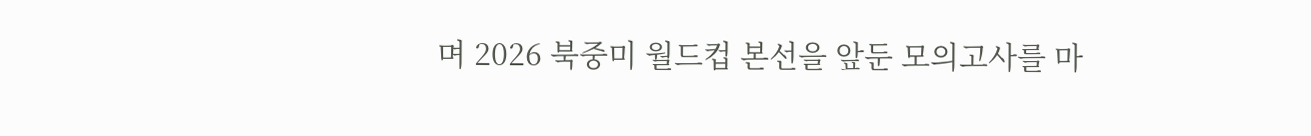며 2026 북중미 월드컵 본선을 앞둔 모의고사를 마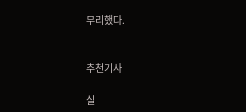무리했다.


추천기사

실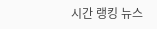시간 랭킹 뉴스